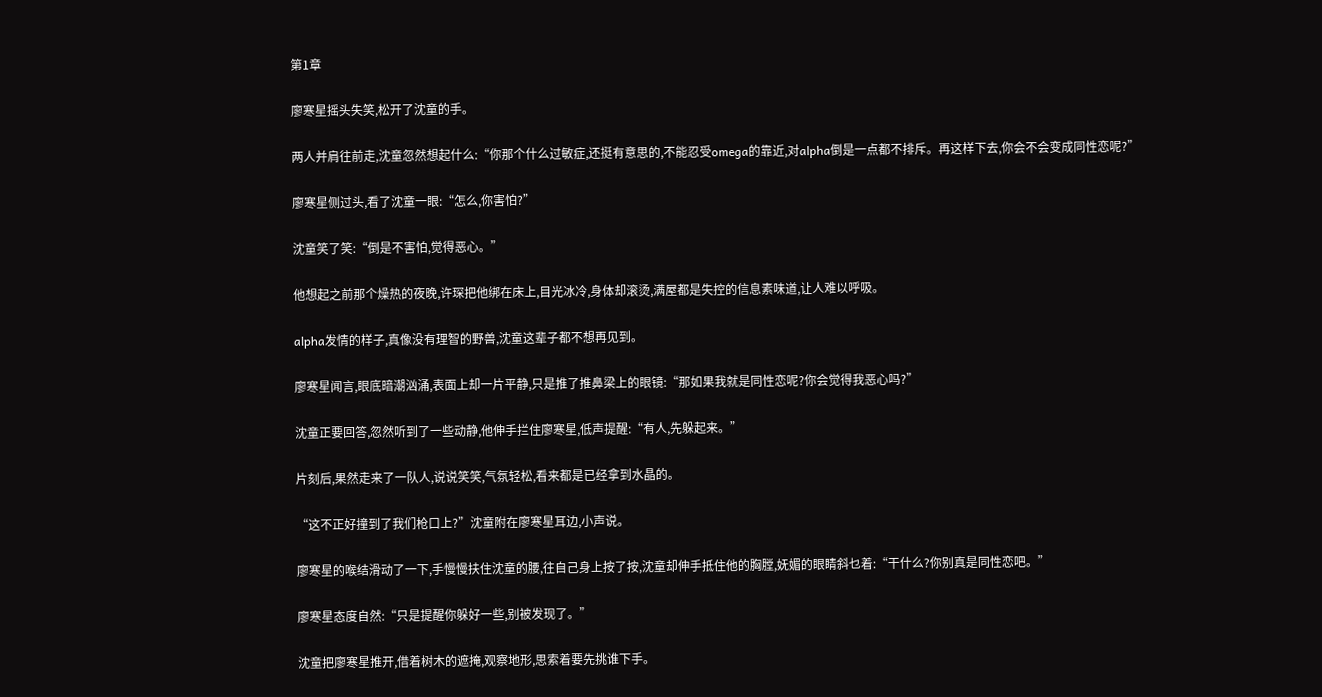第1章

廖寒星摇头失笑,松开了沈童的手。

两人并肩往前走,沈童忽然想起什么:“你那个什么过敏症,还挺有意思的,不能忍受omega的靠近,对alpha倒是一点都不排斥。再这样下去,你会不会变成同性恋呢?”

廖寒星侧过头,看了沈童一眼:“怎么,你害怕?”

沈童笑了笑:“倒是不害怕,觉得恶心。”

他想起之前那个燥热的夜晚,许琛把他绑在床上,目光冰冷,身体却滚烫,满屋都是失控的信息素味道,让人难以呼吸。

alpha发情的样子,真像没有理智的野兽,沈童这辈子都不想再见到。

廖寒星闻言,眼底暗潮汹涌,表面上却一片平静,只是推了推鼻梁上的眼镜:“那如果我就是同性恋呢?你会觉得我恶心吗?”

沈童正要回答,忽然听到了一些动静,他伸手拦住廖寒星,低声提醒:“有人,先躲起来。”

片刻后,果然走来了一队人,说说笑笑,气氛轻松,看来都是已经拿到水晶的。

“这不正好撞到了我们枪口上?”沈童附在廖寒星耳边,小声说。

廖寒星的喉结滑动了一下,手慢慢扶住沈童的腰,往自己身上按了按,沈童却伸手抵住他的胸膛,妩媚的眼睛斜乜着:“干什么?你别真是同性恋吧。”

廖寒星态度自然:“只是提醒你躲好一些,别被发现了。”

沈童把廖寒星推开,借着树木的遮掩,观察地形,思索着要先挑谁下手。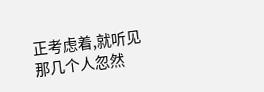正考虑着,就听见那几个人忽然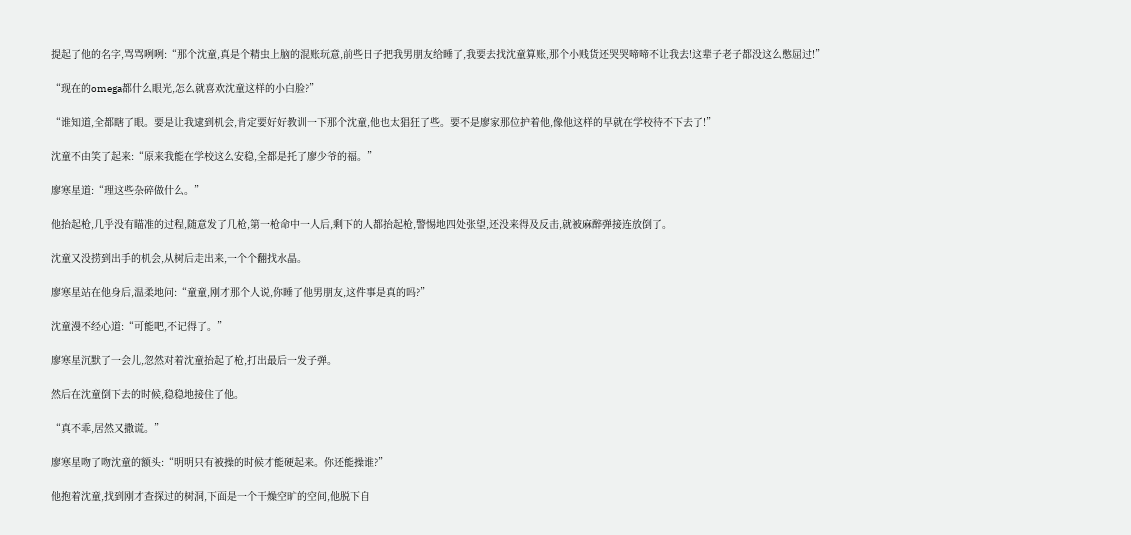提起了他的名字,骂骂咧咧:“那个沈童,真是个精虫上脑的混账玩意,前些日子把我男朋友给睡了,我要去找沈童算账,那个小贱货还哭哭啼啼不让我去!这辈子老子都没这么憋屈过!”

“现在的omega都什么眼光,怎么就喜欢沈童这样的小白脸?”

“谁知道,全都瞎了眼。要是让我逮到机会,肯定要好好教训一下那个沈童,他也太猖狂了些。要不是廖家那位护着他,像他这样的早就在学校待不下去了!”

沈童不由笑了起来:“原来我能在学校这么安稳,全都是托了廖少爷的福。”

廖寒星道:“理这些杂碎做什么。”

他抬起枪,几乎没有瞄准的过程,随意发了几枪,第一枪命中一人后,剩下的人都抬起枪,警惕地四处张望,还没来得及反击,就被麻醉弹接连放倒了。

沈童又没捞到出手的机会,从树后走出来,一个个翻找水晶。

廖寒星站在他身后,温柔地问:“童童,刚才那个人说,你睡了他男朋友,这件事是真的吗?”

沈童漫不经心道:“可能吧,不记得了。”

廖寒星沉默了一会儿,忽然对着沈童抬起了枪,打出最后一发子弹。

然后在沈童倒下去的时候,稳稳地接住了他。

“真不乖,居然又撒谎。”

廖寒星吻了吻沈童的额头:“明明只有被操的时候才能硬起来。你还能操谁?”

他抱着沈童,找到刚才查探过的树洞,下面是一个干燥空旷的空间,他脱下自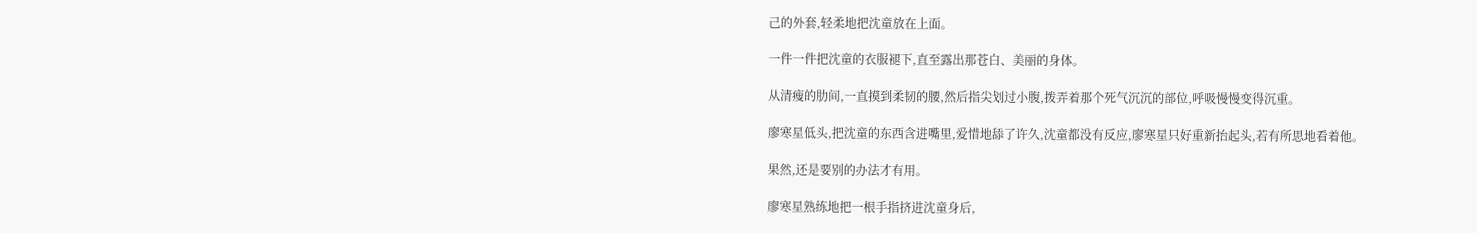己的外套,轻柔地把沈童放在上面。

一件一件把沈童的衣服褪下,直至露出那苍白、美丽的身体。

从清瘦的肋间,一直摸到柔韧的腰,然后指尖划过小腹,拨弄着那个死气沉沉的部位,呼吸慢慢变得沉重。

廖寒星低头,把沈童的东西含进嘴里,爱惜地舔了许久,沈童都没有反应,廖寒星只好重新抬起头,若有所思地看着他。

果然,还是要别的办法才有用。

廖寒星熟练地把一根手指挤进沈童身后,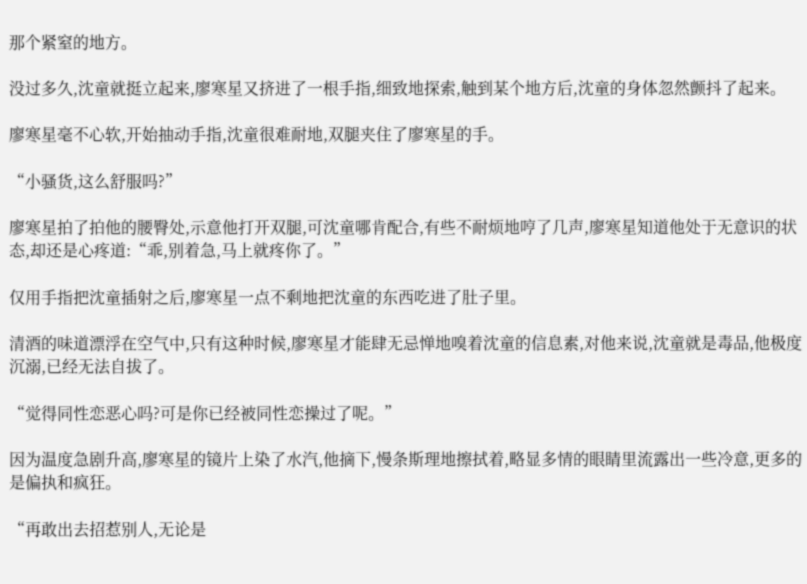那个紧窒的地方。

没过多久,沈童就挺立起来,廖寒星又挤进了一根手指,细致地探索,触到某个地方后,沈童的身体忽然颤抖了起来。

廖寒星毫不心软,开始抽动手指,沈童很难耐地,双腿夹住了廖寒星的手。

“小骚货,这么舒服吗?”

廖寒星拍了拍他的腰臀处,示意他打开双腿,可沈童哪肯配合,有些不耐烦地哼了几声,廖寒星知道他处于无意识的状态,却还是心疼道:“乖,别着急,马上就疼你了。”

仅用手指把沈童插射之后,廖寒星一点不剩地把沈童的东西吃进了肚子里。

清酒的味道漂浮在空气中,只有这种时候,廖寒星才能肆无忌惮地嗅着沈童的信息素,对他来说,沈童就是毒品,他极度沉溺,已经无法自拔了。

“觉得同性恋恶心吗?可是你已经被同性恋操过了呢。”

因为温度急剧升高,廖寒星的镜片上染了水汽,他摘下,慢条斯理地擦拭着,略显多情的眼睛里流露出一些冷意,更多的是偏执和疯狂。

“再敢出去招惹别人,无论是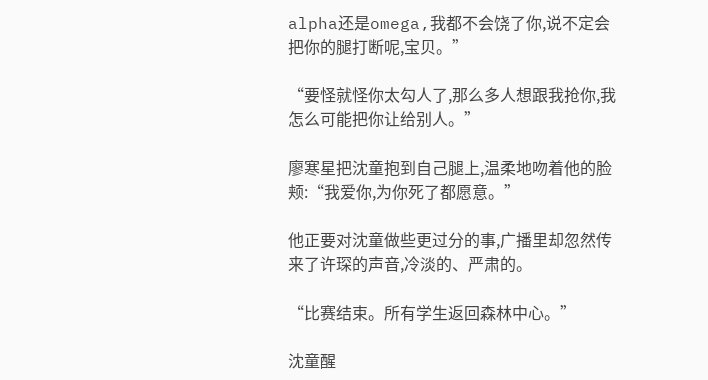alpha还是omega,我都不会饶了你,说不定会把你的腿打断呢,宝贝。”

“要怪就怪你太勾人了,那么多人想跟我抢你,我怎么可能把你让给别人。”

廖寒星把沈童抱到自己腿上,温柔地吻着他的脸颊:“我爱你,为你死了都愿意。”

他正要对沈童做些更过分的事,广播里却忽然传来了许琛的声音,冷淡的、严肃的。

“比赛结束。所有学生返回森林中心。”

沈童醒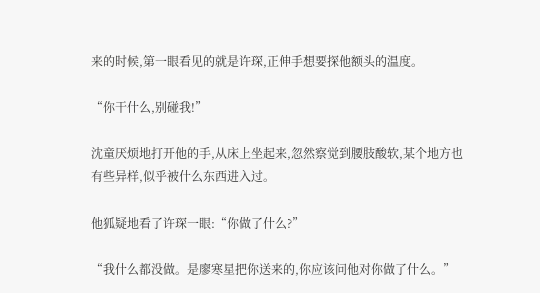来的时候,第一眼看见的就是许琛,正伸手想要探他额头的温度。

“你干什么,别碰我!”

沈童厌烦地打开他的手,从床上坐起来,忽然察觉到腰肢酸软,某个地方也有些异样,似乎被什么东西进入过。

他狐疑地看了许琛一眼:“你做了什么?”

“我什么都没做。是廖寒星把你送来的,你应该问他对你做了什么。”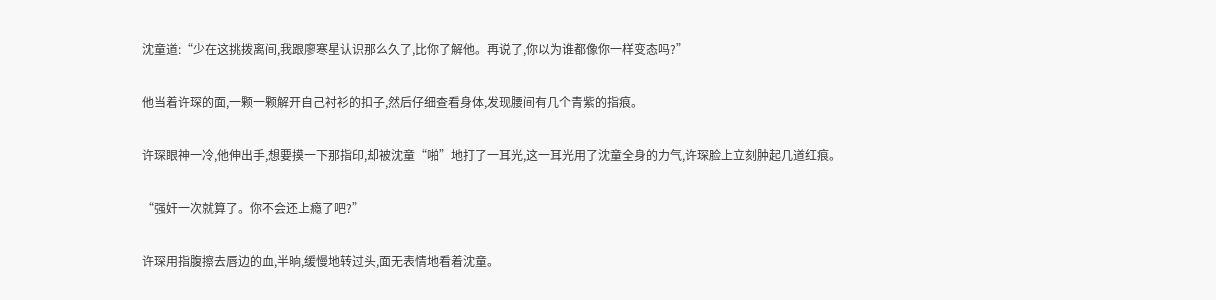沈童道:“少在这挑拨离间,我跟廖寒星认识那么久了,比你了解他。再说了,你以为谁都像你一样变态吗?”

他当着许琛的面,一颗一颗解开自己衬衫的扣子,然后仔细查看身体,发现腰间有几个青紫的指痕。

许琛眼神一冷,他伸出手,想要摸一下那指印,却被沈童“啪”地打了一耳光,这一耳光用了沈童全身的力气,许琛脸上立刻肿起几道红痕。

“强奸一次就算了。你不会还上瘾了吧?”

许琛用指腹擦去唇边的血,半晌,缓慢地转过头,面无表情地看着沈童。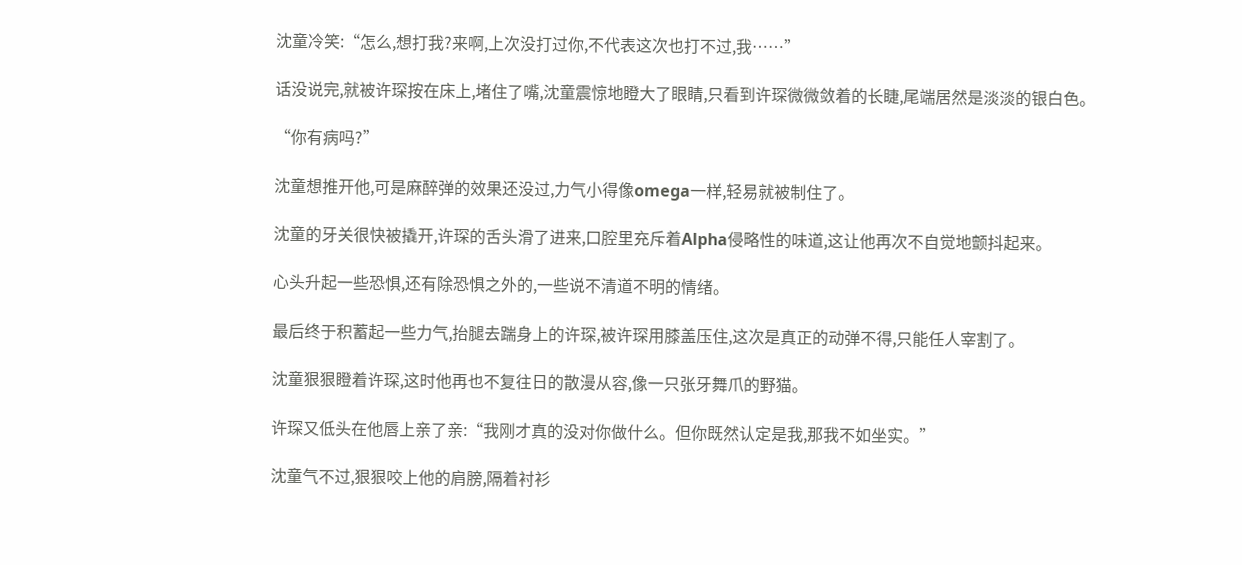沈童冷笑:“怎么,想打我?来啊,上次没打过你,不代表这次也打不过,我……”

话没说完,就被许琛按在床上,堵住了嘴,沈童震惊地瞪大了眼睛,只看到许琛微微敛着的长睫,尾端居然是淡淡的银白色。

“你有病吗?”

沈童想推开他,可是麻醉弹的效果还没过,力气小得像omega一样,轻易就被制住了。

沈童的牙关很快被撬开,许琛的舌头滑了进来,口腔里充斥着Alpha侵略性的味道,这让他再次不自觉地颤抖起来。

心头升起一些恐惧,还有除恐惧之外的,一些说不清道不明的情绪。

最后终于积蓄起一些力气,抬腿去踹身上的许琛,被许琛用膝盖压住,这次是真正的动弹不得,只能任人宰割了。

沈童狠狠瞪着许琛,这时他再也不复往日的散漫从容,像一只张牙舞爪的野猫。

许琛又低头在他唇上亲了亲:“我刚才真的没对你做什么。但你既然认定是我,那我不如坐实。”

沈童气不过,狠狠咬上他的肩膀,隔着衬衫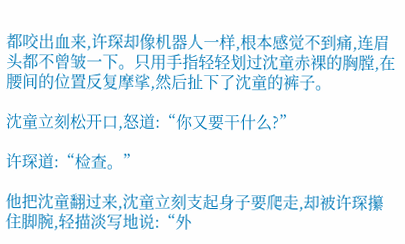都咬出血来,许琛却像机器人一样,根本感觉不到痛,连眉头都不曾皱一下。只用手指轻轻划过沈童赤裸的胸膛,在腰间的位置反复摩挲,然后扯下了沈童的裤子。

沈童立刻松开口,怒道:“你又要干什么?”

许琛道:“检查。”

他把沈童翻过来,沈童立刻支起身子要爬走,却被许琛攥住脚腕,轻描淡写地说:“外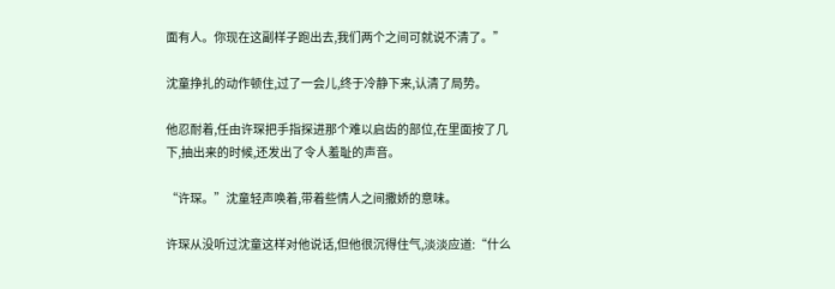面有人。你现在这副样子跑出去,我们两个之间可就说不清了。”

沈童挣扎的动作顿住,过了一会儿,终于冷静下来,认清了局势。

他忍耐着,任由许琛把手指探进那个难以启齿的部位,在里面按了几下,抽出来的时候,还发出了令人羞耻的声音。

“许琛。”沈童轻声唤着,带着些情人之间撒娇的意味。

许琛从没听过沈童这样对他说话,但他很沉得住气,淡淡应道:“什么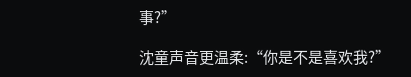事?”

沈童声音更温柔:“你是不是喜欢我?”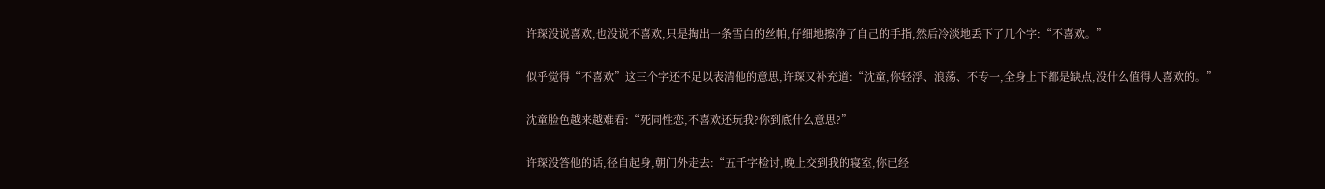许琛没说喜欢,也没说不喜欢,只是掏出一条雪白的丝帕,仔细地擦净了自己的手指,然后冷淡地丢下了几个字:“不喜欢。”

似乎觉得“不喜欢”这三个字还不足以表清他的意思,许琛又补充道:“沈童,你轻浮、浪荡、不专一,全身上下都是缺点,没什么值得人喜欢的。”

沈童脸色越来越难看:“死同性恋,不喜欢还玩我?你到底什么意思?”

许琛没答他的话,径自起身,朝门外走去:“五千字检讨,晚上交到我的寝室,你已经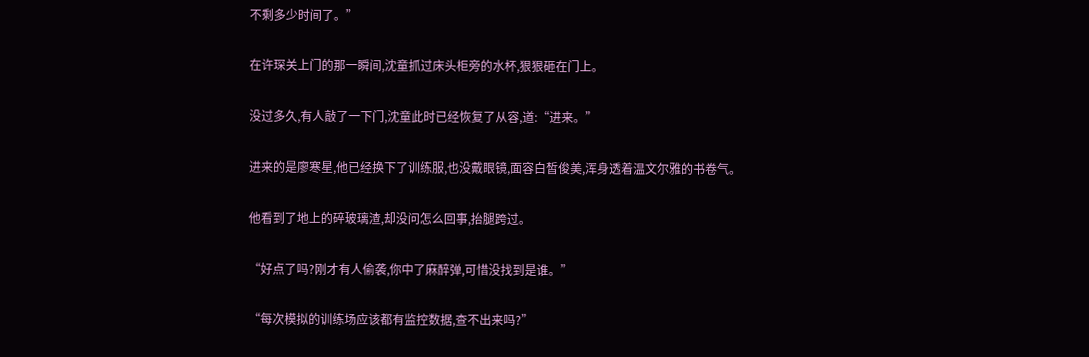不剩多少时间了。”

在许琛关上门的那一瞬间,沈童抓过床头柜旁的水杯,狠狠砸在门上。

没过多久,有人敲了一下门,沈童此时已经恢复了从容,道:“进来。”

进来的是廖寒星,他已经换下了训练服,也没戴眼镜,面容白皙俊美,浑身透着温文尔雅的书卷气。

他看到了地上的碎玻璃渣,却没问怎么回事,抬腿跨过。

“好点了吗?刚才有人偷袭,你中了麻醉弹,可惜没找到是谁。”

“每次模拟的训练场应该都有监控数据,查不出来吗?”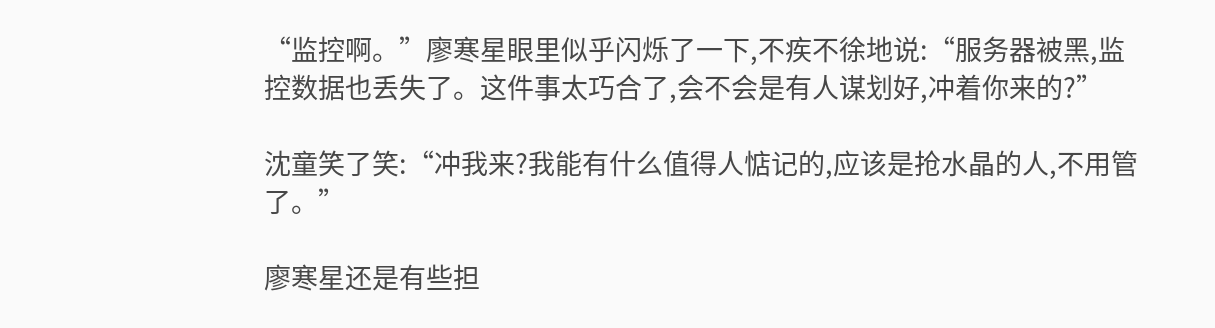“监控啊。”廖寒星眼里似乎闪烁了一下,不疾不徐地说:“服务器被黑,监控数据也丢失了。这件事太巧合了,会不会是有人谋划好,冲着你来的?”

沈童笑了笑:“冲我来?我能有什么值得人惦记的,应该是抢水晶的人,不用管了。”

廖寒星还是有些担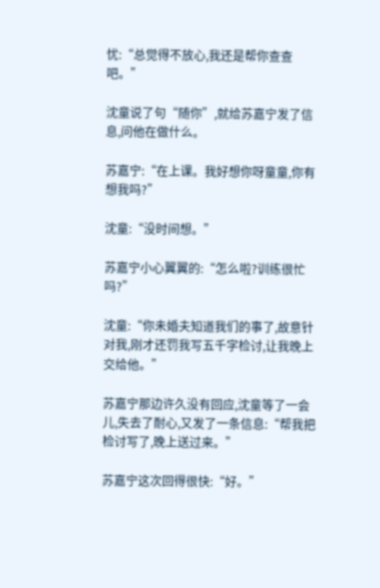忧:“总觉得不放心,我还是帮你查查吧。”

沈童说了句“随你”,就给苏嘉宁发了信息,问他在做什么。

苏嘉宁:“在上课。我好想你呀童童,你有想我吗?”

沈童:“没时间想。”

苏嘉宁小心翼翼的:“怎么啦?训练很忙吗?”

沈童:“你未婚夫知道我们的事了,故意针对我,刚才还罚我写五千字检讨,让我晚上交给他。”

苏嘉宁那边许久没有回应,沈童等了一会儿,失去了耐心,又发了一条信息:“帮我把检讨写了,晚上送过来。”

苏嘉宁这次回得很快:“好。”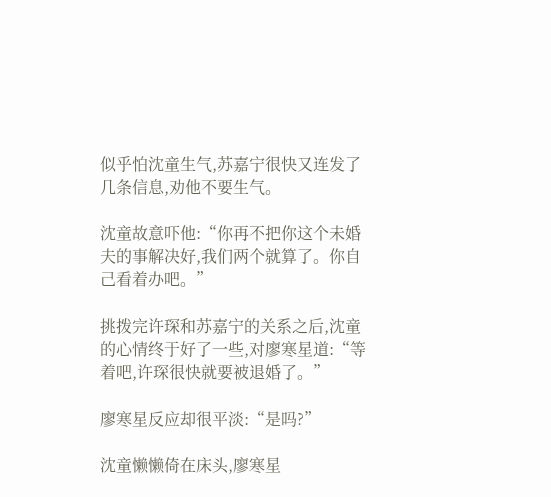似乎怕沈童生气,苏嘉宁很快又连发了几条信息,劝他不要生气。

沈童故意吓他:“你再不把你这个未婚夫的事解决好,我们两个就算了。你自己看着办吧。”

挑拨完许琛和苏嘉宁的关系之后,沈童的心情终于好了一些,对廖寒星道:“等着吧,许琛很快就要被退婚了。”

廖寒星反应却很平淡:“是吗?”

沈童懒懒倚在床头,廖寒星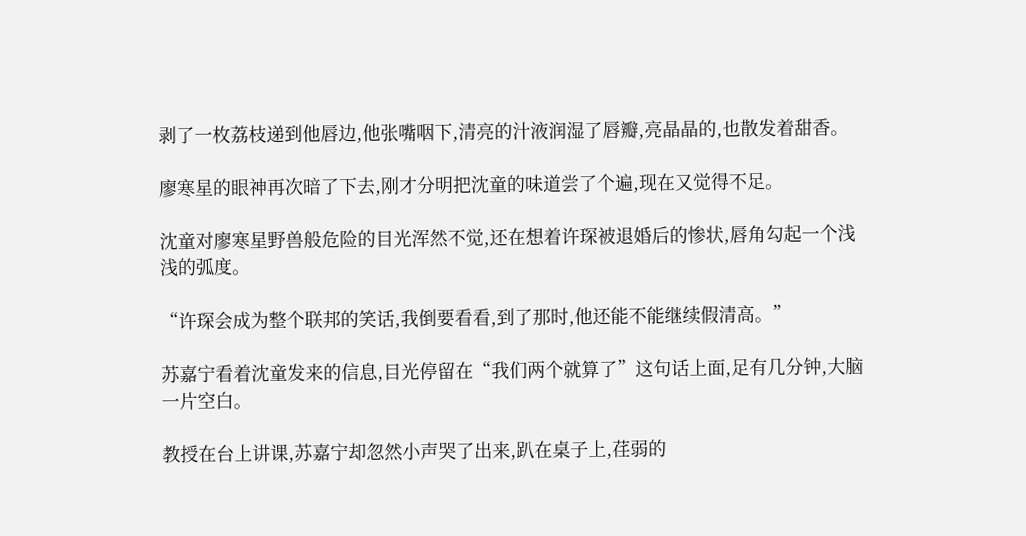剥了一枚荔枝递到他唇边,他张嘴咽下,清亮的汁液润湿了唇瓣,亮晶晶的,也散发着甜香。

廖寒星的眼神再次暗了下去,刚才分明把沈童的味道尝了个遍,现在又觉得不足。

沈童对廖寒星野兽般危险的目光浑然不觉,还在想着许琛被退婚后的惨状,唇角勾起一个浅浅的弧度。

“许琛会成为整个联邦的笑话,我倒要看看,到了那时,他还能不能继续假清高。”

苏嘉宁看着沈童发来的信息,目光停留在“我们两个就算了”这句话上面,足有几分钟,大脑一片空白。

教授在台上讲课,苏嘉宁却忽然小声哭了出来,趴在桌子上,荏弱的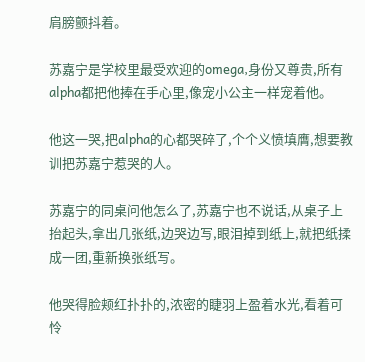肩膀颤抖着。

苏嘉宁是学校里最受欢迎的omega,身份又尊贵,所有alpha都把他捧在手心里,像宠小公主一样宠着他。

他这一哭,把alpha的心都哭碎了,个个义愤填膺,想要教训把苏嘉宁惹哭的人。

苏嘉宁的同桌问他怎么了,苏嘉宁也不说话,从桌子上抬起头,拿出几张纸,边哭边写,眼泪掉到纸上,就把纸揉成一团,重新换张纸写。

他哭得脸颊红扑扑的,浓密的睫羽上盈着水光,看着可怜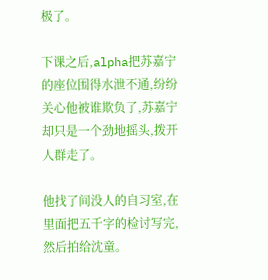极了。

下课之后,alpha把苏嘉宁的座位围得水泄不通,纷纷关心他被谁欺负了,苏嘉宁却只是一个劲地摇头,拨开人群走了。

他找了间没人的自习室,在里面把五千字的检讨写完,然后拍给沈童。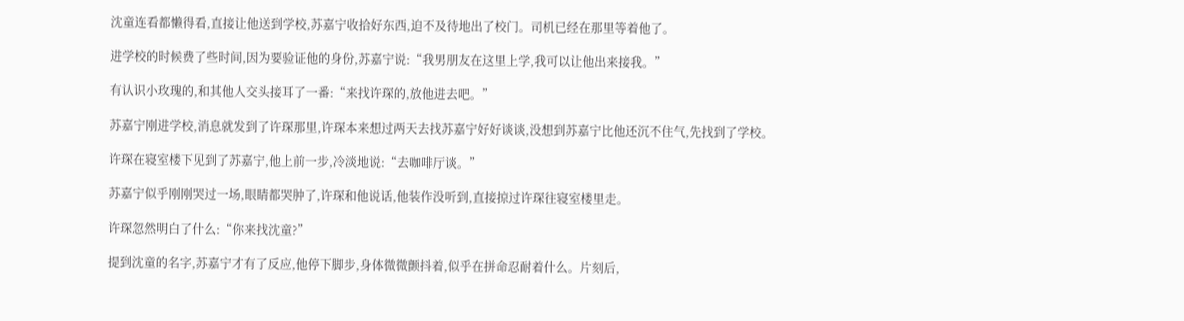沈童连看都懒得看,直接让他送到学校,苏嘉宁收拾好东西,迫不及待地出了校门。司机已经在那里等着他了。

进学校的时候费了些时间,因为要验证他的身份,苏嘉宁说:“我男朋友在这里上学,我可以让他出来接我。”

有认识小玫瑰的,和其他人交头接耳了一番:“来找许琛的,放他进去吧。”

苏嘉宁刚进学校,消息就发到了许琛那里,许琛本来想过两天去找苏嘉宁好好谈谈,没想到苏嘉宁比他还沉不住气,先找到了学校。

许琛在寝室楼下见到了苏嘉宁,他上前一步,冷淡地说:“去咖啡厅谈。”

苏嘉宁似乎刚刚哭过一场,眼睛都哭肿了,许琛和他说话,他装作没听到,直接掠过许琛往寝室楼里走。

许琛忽然明白了什么:“你来找沈童?”

提到沈童的名字,苏嘉宁才有了反应,他停下脚步,身体微微颤抖着,似乎在拼命忍耐着什么。片刻后,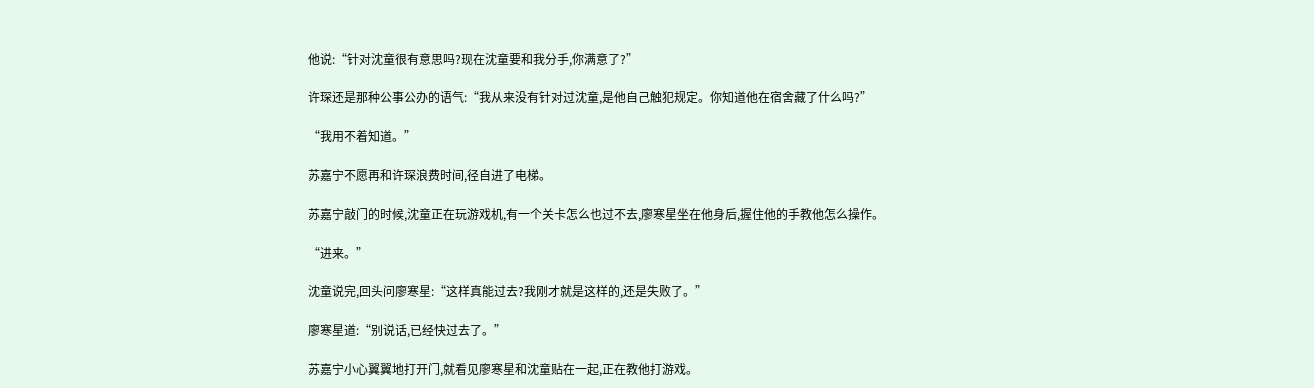他说:“针对沈童很有意思吗?现在沈童要和我分手,你满意了?”

许琛还是那种公事公办的语气:“我从来没有针对过沈童,是他自己触犯规定。你知道他在宿舍藏了什么吗?”

“我用不着知道。”

苏嘉宁不愿再和许琛浪费时间,径自进了电梯。

苏嘉宁敲门的时候,沈童正在玩游戏机,有一个关卡怎么也过不去,廖寒星坐在他身后,握住他的手教他怎么操作。

“进来。”

沈童说完,回头问廖寒星:“这样真能过去?我刚才就是这样的,还是失败了。”

廖寒星道:“别说话,已经快过去了。”

苏嘉宁小心翼翼地打开门,就看见廖寒星和沈童贴在一起,正在教他打游戏。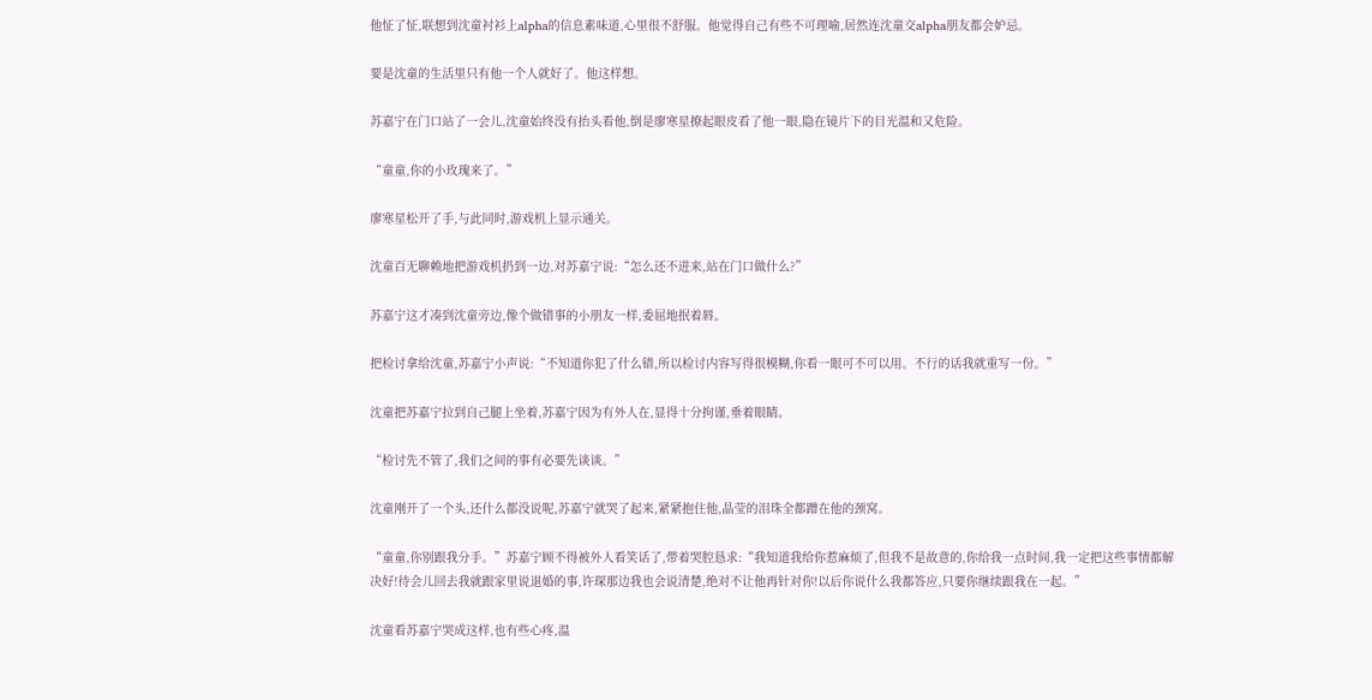他怔了怔,联想到沈童衬衫上alpha的信息素味道,心里很不舒服。他觉得自己有些不可理喻,居然连沈童交alpha朋友都会妒忌。

要是沈童的生活里只有他一个人就好了。他这样想。

苏嘉宁在门口站了一会儿,沈童始终没有抬头看他,倒是廖寒星撩起眼皮看了他一眼,隐在镜片下的目光温和又危险。

“童童,你的小玫瑰来了。”

廖寒星松开了手,与此同时,游戏机上显示通关。

沈童百无聊赖地把游戏机扔到一边,对苏嘉宁说:“怎么还不进来,站在门口做什么?”

苏嘉宁这才凑到沈童旁边,像个做错事的小朋友一样,委屈地抿着唇。

把检讨拿给沈童,苏嘉宁小声说:“不知道你犯了什么错,所以检讨内容写得很模糊,你看一眼可不可以用。不行的话我就重写一份。”

沈童把苏嘉宁拉到自己腿上坐着,苏嘉宁因为有外人在,显得十分拘谨,垂着眼睛。

“检讨先不管了,我们之间的事有必要先谈谈。”

沈童刚开了一个头,还什么都没说呢,苏嘉宁就哭了起来,紧紧抱住他,晶莹的泪珠全都蹭在他的颈窝。

“童童,你别跟我分手。”苏嘉宁顾不得被外人看笑话了,带着哭腔恳求:“我知道我给你惹麻烦了,但我不是故意的,你给我一点时间,我一定把这些事情都解决好!待会儿回去我就跟家里说退婚的事,许琛那边我也会说清楚,绝对不让他再针对你!以后你说什么我都答应,只要你继续跟我在一起。”

沈童看苏嘉宁哭成这样,也有些心疼,温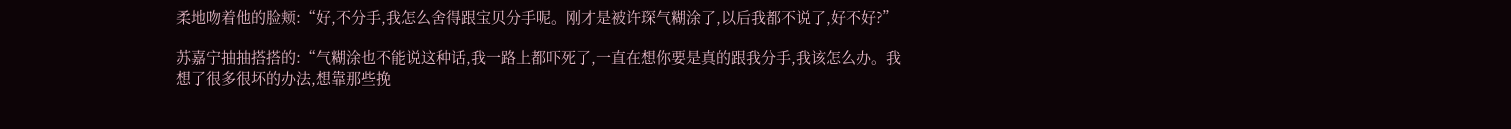柔地吻着他的脸颊:“好,不分手,我怎么舍得跟宝贝分手呢。刚才是被许琛气糊涂了,以后我都不说了,好不好?”

苏嘉宁抽抽搭搭的:“气糊涂也不能说这种话,我一路上都吓死了,一直在想你要是真的跟我分手,我该怎么办。我想了很多很坏的办法,想靠那些挽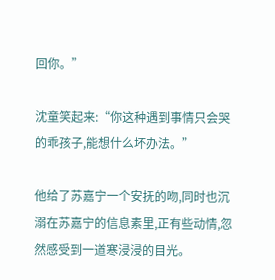回你。”

沈童笑起来:“你这种遇到事情只会哭的乖孩子,能想什么坏办法。”

他给了苏嘉宁一个安抚的吻,同时也沉溺在苏嘉宁的信息素里,正有些动情,忽然感受到一道寒浸浸的目光。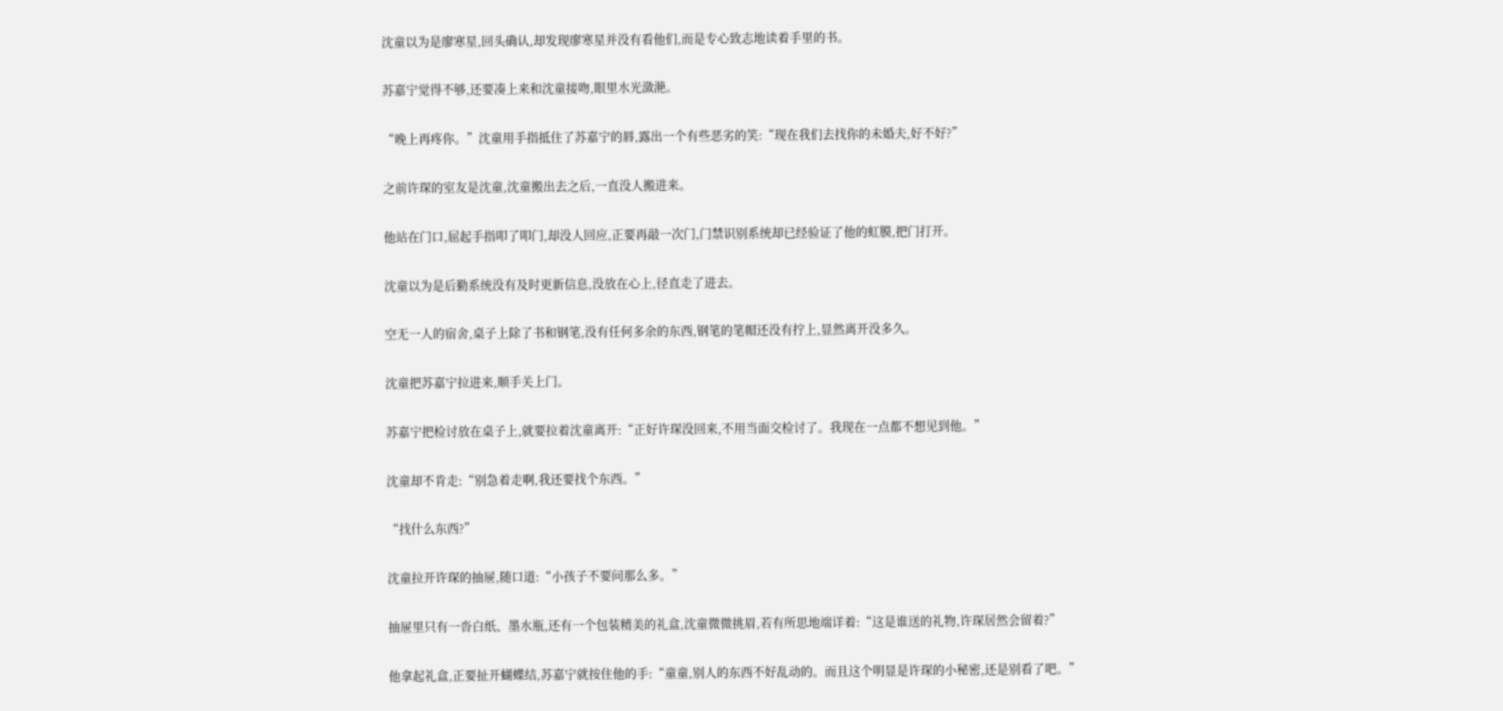沈童以为是廖寒星,回头确认,却发现廖寒星并没有看他们,而是专心致志地读着手里的书。

苏嘉宁觉得不够,还要凑上来和沈童接吻,眼里水光潋滟。

“晚上再疼你。”沈童用手指抵住了苏嘉宁的唇,露出一个有些恶劣的笑:“现在我们去找你的未婚夫,好不好?”

之前许琛的室友是沈童,沈童搬出去之后,一直没人搬进来。

他站在门口,屈起手指叩了叩门,却没人回应,正要再敲一次门,门禁识别系统却已经验证了他的虹膜,把门打开。

沈童以为是后勤系统没有及时更新信息,没放在心上,径直走了进去。

空无一人的宿舍,桌子上除了书和钢笔,没有任何多余的东西,钢笔的笔帽还没有拧上,显然离开没多久。

沈童把苏嘉宁拉进来,顺手关上门。

苏嘉宁把检讨放在桌子上,就要拉着沈童离开:“正好许琛没回来,不用当面交检讨了。我现在一点都不想见到他。”

沈童却不肯走:“别急着走啊,我还要找个东西。”

“找什么东西?”

沈童拉开许琛的抽屉,随口道:“小孩子不要问那么多。”

抽屉里只有一沓白纸、墨水瓶,还有一个包装精美的礼盒,沈童微微挑眉,若有所思地端详着:“这是谁送的礼物,许琛居然会留着?”

他拿起礼盒,正要扯开蝴蝶结,苏嘉宁就按住他的手:“童童,别人的东西不好乱动的。而且这个明显是许琛的小秘密,还是别看了吧。”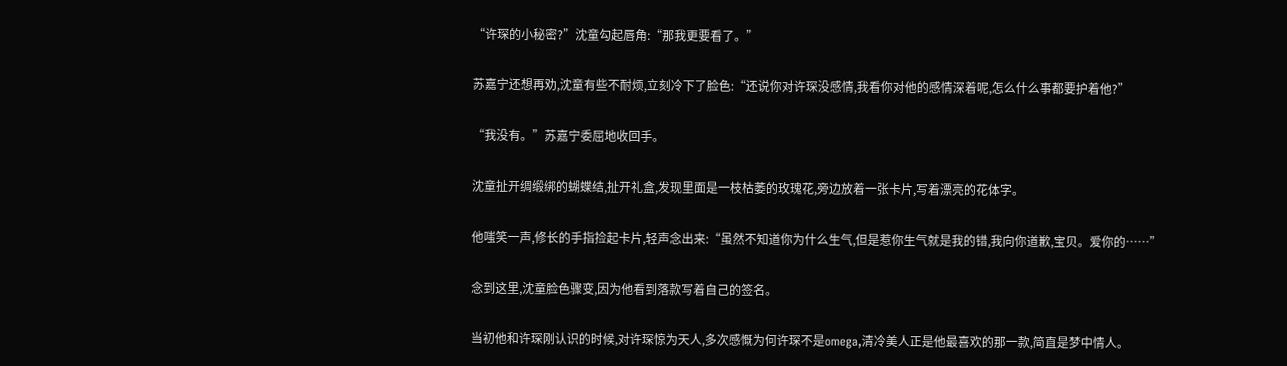“许琛的小秘密?”沈童勾起唇角:“那我更要看了。”

苏嘉宁还想再劝,沈童有些不耐烦,立刻冷下了脸色:“还说你对许琛没感情,我看你对他的感情深着呢,怎么什么事都要护着他?”

“我没有。”苏嘉宁委屈地收回手。

沈童扯开绸缎绑的蝴蝶结,扯开礼盒,发现里面是一枝枯萎的玫瑰花,旁边放着一张卡片,写着漂亮的花体字。

他嗤笑一声,修长的手指捡起卡片,轻声念出来:“虽然不知道你为什么生气,但是惹你生气就是我的错,我向你道歉,宝贝。爱你的……”

念到这里,沈童脸色骤变,因为他看到落款写着自己的签名。

当初他和许琛刚认识的时候,对许琛惊为天人,多次感慨为何许琛不是omega,清冷美人正是他最喜欢的那一款,简直是梦中情人。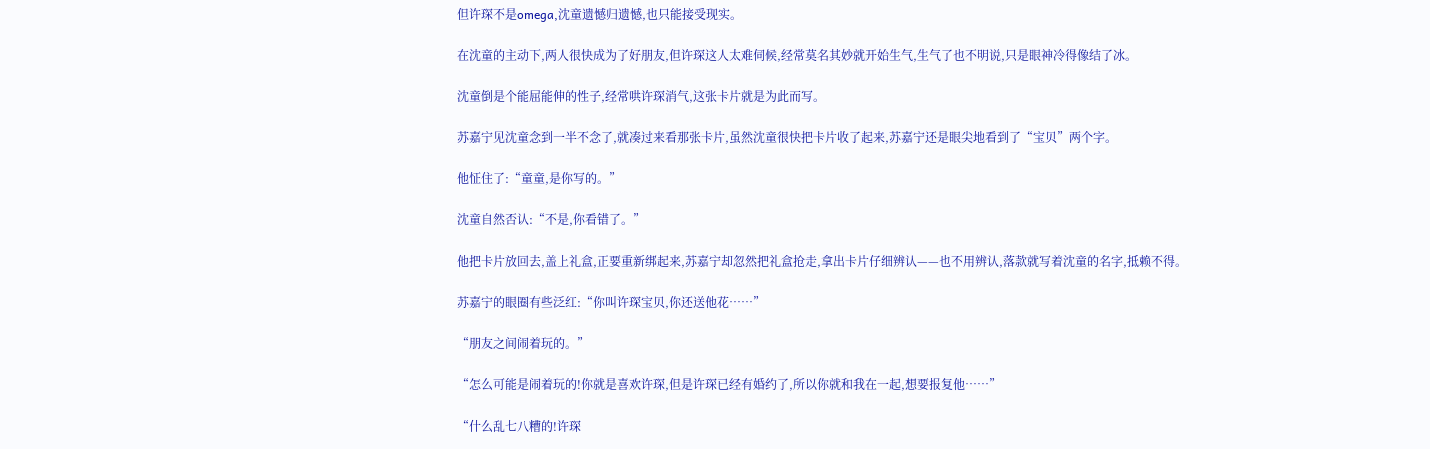但许琛不是omega,沈童遗憾归遗憾,也只能接受现实。

在沈童的主动下,两人很快成为了好朋友,但许琛这人太难伺候,经常莫名其妙就开始生气,生气了也不明说,只是眼神冷得像结了冰。

沈童倒是个能屈能伸的性子,经常哄许琛消气,这张卡片就是为此而写。

苏嘉宁见沈童念到一半不念了,就凑过来看那张卡片,虽然沈童很快把卡片收了起来,苏嘉宁还是眼尖地看到了“宝贝”两个字。

他怔住了:“童童,是你写的。”

沈童自然否认:“不是,你看错了。”

他把卡片放回去,盖上礼盒,正要重新绑起来,苏嘉宁却忽然把礼盒抢走,拿出卡片仔细辨认——也不用辨认,落款就写着沈童的名字,抵赖不得。

苏嘉宁的眼圈有些泛红:“你叫许琛宝贝,你还送他花……”

“朋友之间闹着玩的。”

“怎么可能是闹着玩的!你就是喜欢许琛,但是许琛已经有婚约了,所以你就和我在一起,想要报复他……”

“什么乱七八糟的!许琛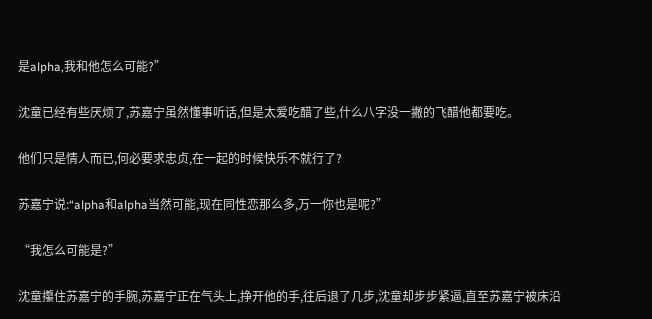是alpha,我和他怎么可能?”

沈童已经有些厌烦了,苏嘉宁虽然懂事听话,但是太爱吃醋了些,什么八字没一撇的飞醋他都要吃。

他们只是情人而已,何必要求忠贞,在一起的时候快乐不就行了?

苏嘉宁说:“alpha和alpha当然可能,现在同性恋那么多,万一你也是呢?”

“我怎么可能是?”

沈童攥住苏嘉宁的手腕,苏嘉宁正在气头上,挣开他的手,往后退了几步,沈童却步步紧逼,直至苏嘉宁被床沿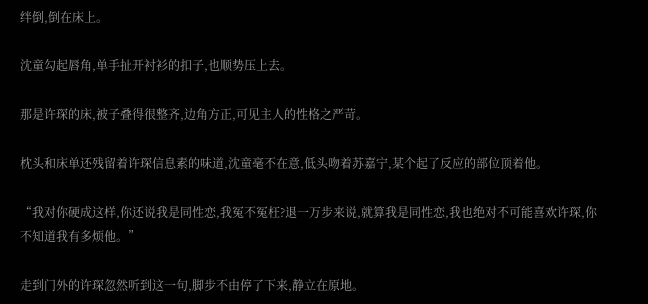绊倒,倒在床上。

沈童勾起唇角,单手扯开衬衫的扣子,也顺势压上去。

那是许琛的床,被子叠得很整齐,边角方正,可见主人的性格之严苛。

枕头和床单还残留着许琛信息素的味道,沈童毫不在意,低头吻着苏嘉宁,某个起了反应的部位顶着他。

“我对你硬成这样,你还说我是同性恋,我冤不冤枉?退一万步来说,就算我是同性恋,我也绝对不可能喜欢许琛,你不知道我有多烦他。”

走到门外的许琛忽然听到这一句,脚步不由停了下来,静立在原地。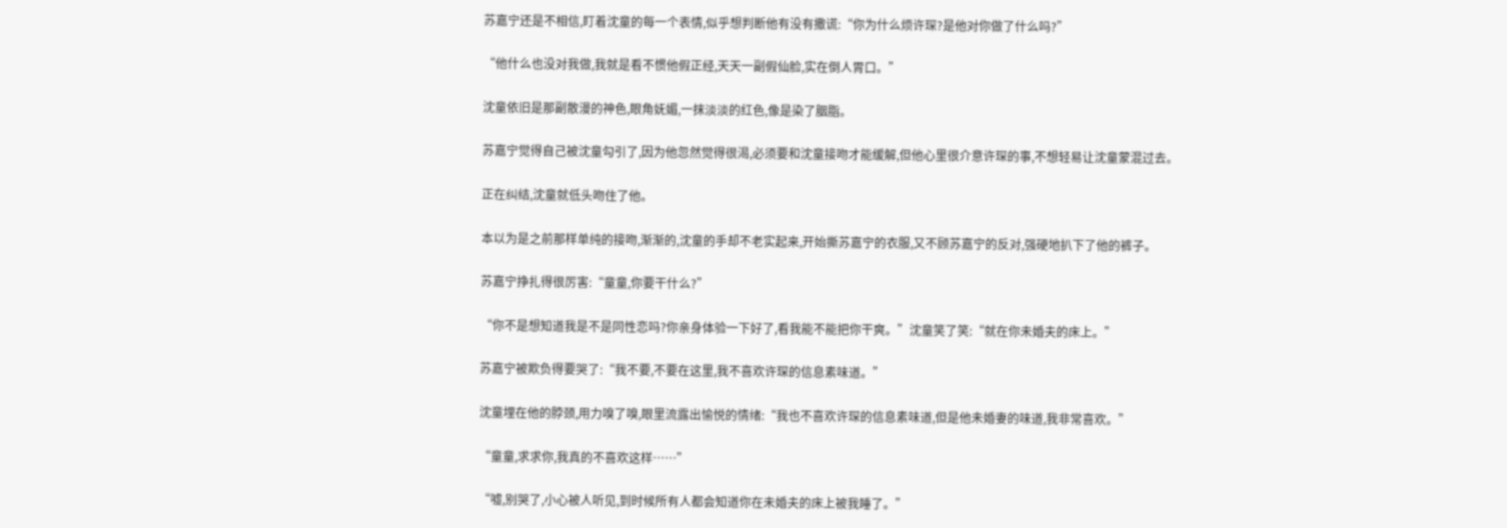苏嘉宁还是不相信,盯着沈童的每一个表情,似乎想判断他有没有撒谎:“你为什么烦许琛?是他对你做了什么吗?”

“他什么也没对我做,我就是看不惯他假正经,天天一副假仙脸,实在倒人胃口。”

沈童依旧是那副散漫的神色,眼角妩媚,一抹淡淡的红色,像是染了胭脂。

苏嘉宁觉得自己被沈童勾引了,因为他忽然觉得很渴,必须要和沈童接吻才能缓解,但他心里很介意许琛的事,不想轻易让沈童蒙混过去。

正在纠结,沈童就低头吻住了他。

本以为是之前那样单纯的接吻,渐渐的,沈童的手却不老实起来,开始撕苏嘉宁的衣服,又不顾苏嘉宁的反对,强硬地扒下了他的裤子。

苏嘉宁挣扎得很厉害:“童童,你要干什么?”

“你不是想知道我是不是同性恋吗?你亲身体验一下好了,看我能不能把你干爽。”沈童笑了笑:“就在你未婚夫的床上。”

苏嘉宁被欺负得要哭了:“我不要,不要在这里,我不喜欢许琛的信息素味道。”

沈童埋在他的脖颈,用力嗅了嗅,眼里流露出愉悦的情绪:“我也不喜欢许琛的信息素味道,但是他未婚妻的味道,我非常喜欢。”

“童童,求求你,我真的不喜欢这样……”

“嘘,别哭了,小心被人听见,到时候所有人都会知道你在未婚夫的床上被我睡了。”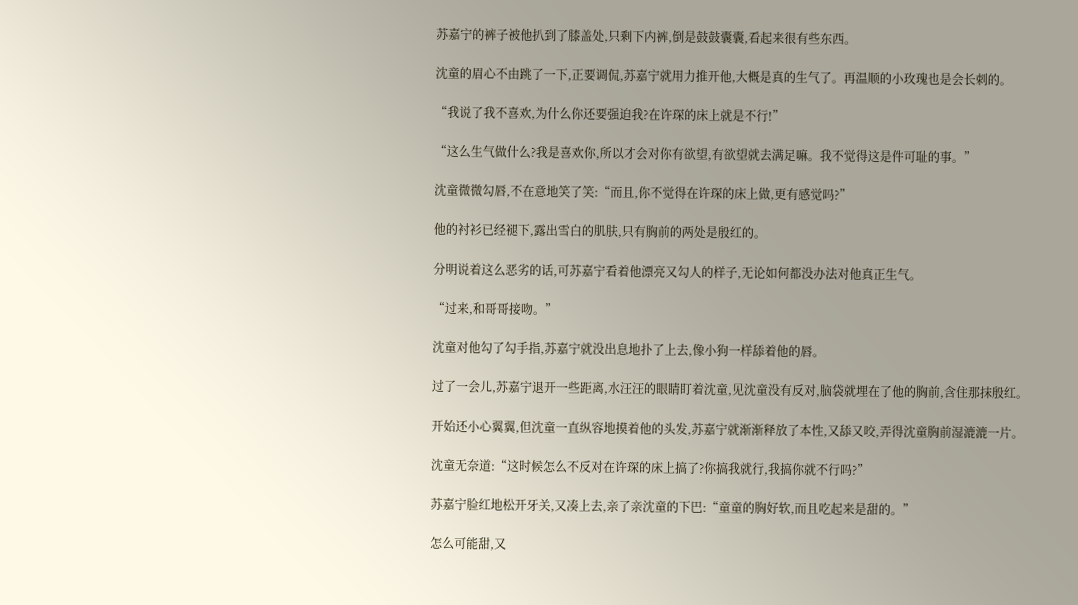苏嘉宁的裤子被他扒到了膝盖处,只剩下内裤,倒是鼓鼓囊囊,看起来很有些东西。

沈童的眉心不由跳了一下,正要调侃,苏嘉宁就用力推开他,大概是真的生气了。再温顺的小玫瑰也是会长刺的。

“我说了我不喜欢,为什么你还要强迫我?在许琛的床上就是不行!”

“这么生气做什么?我是喜欢你,所以才会对你有欲望,有欲望就去满足嘛。我不觉得这是件可耻的事。”

沈童微微勾唇,不在意地笑了笑:“而且,你不觉得在许琛的床上做,更有感觉吗?”

他的衬衫已经褪下,露出雪白的肌肤,只有胸前的两处是殷红的。

分明说着这么恶劣的话,可苏嘉宁看着他漂亮又勾人的样子,无论如何都没办法对他真正生气。

“过来,和哥哥接吻。”

沈童对他勾了勾手指,苏嘉宁就没出息地扑了上去,像小狗一样舔着他的唇。

过了一会儿,苏嘉宁退开一些距离,水汪汪的眼睛盯着沈童,见沈童没有反对,脑袋就埋在了他的胸前,含住那抹殷红。

开始还小心翼翼,但沈童一直纵容地摸着他的头发,苏嘉宁就渐渐释放了本性,又舔又咬,弄得沈童胸前湿漉漉一片。

沈童无奈道:“这时候怎么不反对在许琛的床上搞了?你搞我就行,我搞你就不行吗?”

苏嘉宁脸红地松开牙关,又凑上去,亲了亲沈童的下巴:“童童的胸好软,而且吃起来是甜的。”

怎么可能甜,又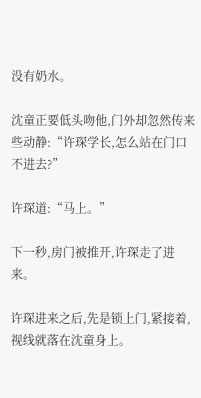没有奶水。

沈童正要低头吻他,门外却忽然传来些动静:“许琛学长,怎么站在门口不进去?”

许琛道:“马上。”

下一秒,房门被推开,许琛走了进来。

许琛进来之后,先是锁上门,紧接着,视线就落在沈童身上。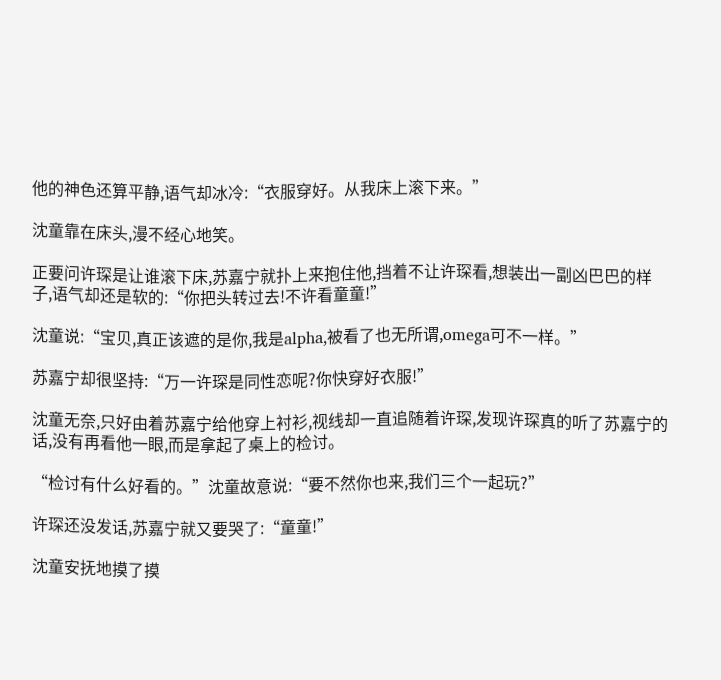他的神色还算平静,语气却冰冷:“衣服穿好。从我床上滚下来。”

沈童靠在床头,漫不经心地笑。

正要问许琛是让谁滚下床,苏嘉宁就扑上来抱住他,挡着不让许琛看,想装出一副凶巴巴的样子,语气却还是软的:“你把头转过去!不许看童童!”

沈童说:“宝贝,真正该遮的是你,我是alpha,被看了也无所谓,omega可不一样。”

苏嘉宁却很坚持:“万一许琛是同性恋呢?你快穿好衣服!”

沈童无奈,只好由着苏嘉宁给他穿上衬衫,视线却一直追随着许琛,发现许琛真的听了苏嘉宁的话,没有再看他一眼,而是拿起了桌上的检讨。

“检讨有什么好看的。”沈童故意说:“要不然你也来,我们三个一起玩?”

许琛还没发话,苏嘉宁就又要哭了:“童童!”

沈童安抚地摸了摸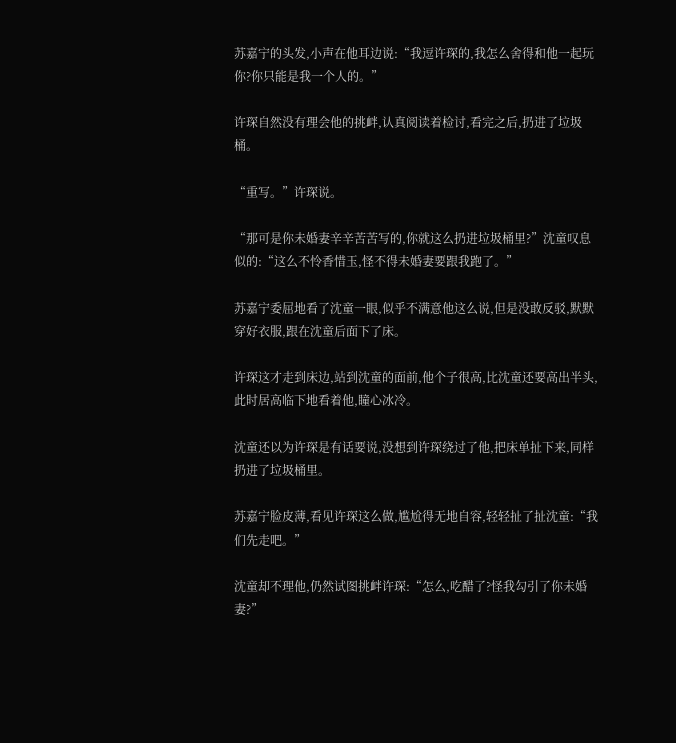苏嘉宁的头发,小声在他耳边说:“我逗许琛的,我怎么舍得和他一起玩你?你只能是我一个人的。”

许琛自然没有理会他的挑衅,认真阅读着检讨,看完之后,扔进了垃圾桶。

“重写。”许琛说。

“那可是你未婚妻辛辛苦苦写的,你就这么扔进垃圾桶里?”沈童叹息似的:“这么不怜香惜玉,怪不得未婚妻要跟我跑了。”

苏嘉宁委屈地看了沈童一眼,似乎不满意他这么说,但是没敢反驳,默默穿好衣服,跟在沈童后面下了床。

许琛这才走到床边,站到沈童的面前,他个子很高,比沈童还要高出半头,此时居高临下地看着他,瞳心冰冷。

沈童还以为许琛是有话要说,没想到许琛绕过了他,把床单扯下来,同样扔进了垃圾桶里。

苏嘉宁脸皮薄,看见许琛这么做,尴尬得无地自容,轻轻扯了扯沈童:“我们先走吧。”

沈童却不理他,仍然试图挑衅许琛:“怎么,吃醋了?怪我勾引了你未婚妻?”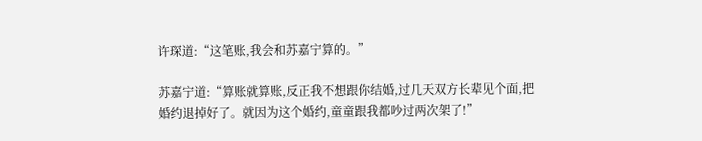许琛道:“这笔账,我会和苏嘉宁算的。”

苏嘉宁道:“算账就算账,反正我不想跟你结婚,过几天双方长辈见个面,把婚约退掉好了。就因为这个婚约,童童跟我都吵过两次架了!”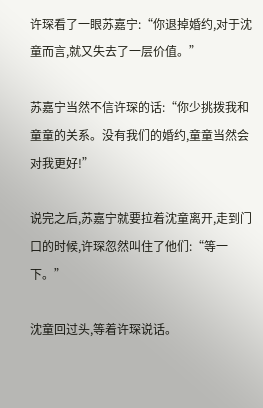许琛看了一眼苏嘉宁:“你退掉婚约,对于沈童而言,就又失去了一层价值。”

苏嘉宁当然不信许琛的话:“你少挑拨我和童童的关系。没有我们的婚约,童童当然会对我更好!”

说完之后,苏嘉宁就要拉着沈童离开,走到门口的时候,许琛忽然叫住了他们:“等一下。”

沈童回过头,等着许琛说话。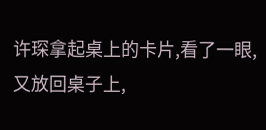许琛拿起桌上的卡片,看了一眼,又放回桌子上,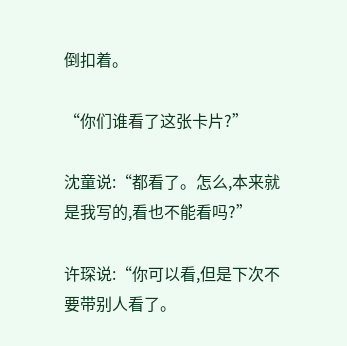倒扣着。

“你们谁看了这张卡片?”

沈童说:“都看了。怎么,本来就是我写的,看也不能看吗?”

许琛说:“你可以看,但是下次不要带别人看了。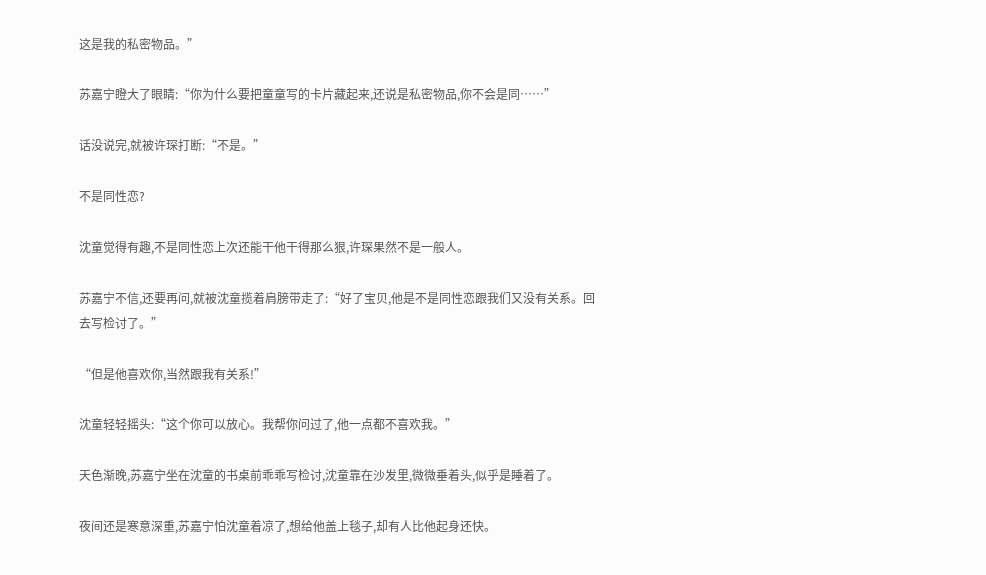这是我的私密物品。”

苏嘉宁瞪大了眼睛:“你为什么要把童童写的卡片藏起来,还说是私密物品,你不会是同……”

话没说完,就被许琛打断:“不是。”

不是同性恋?

沈童觉得有趣,不是同性恋上次还能干他干得那么狠,许琛果然不是一般人。

苏嘉宁不信,还要再问,就被沈童揽着肩膀带走了:“好了宝贝,他是不是同性恋跟我们又没有关系。回去写检讨了。”

“但是他喜欢你,当然跟我有关系!”

沈童轻轻摇头:“这个你可以放心。我帮你问过了,他一点都不喜欢我。”

天色渐晚,苏嘉宁坐在沈童的书桌前乖乖写检讨,沈童靠在沙发里,微微垂着头,似乎是睡着了。

夜间还是寒意深重,苏嘉宁怕沈童着凉了,想给他盖上毯子,却有人比他起身还快。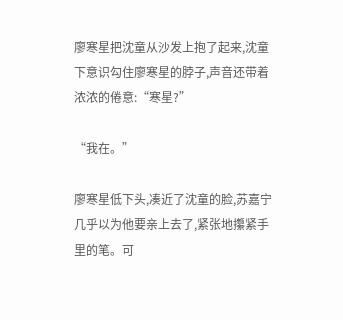廖寒星把沈童从沙发上抱了起来,沈童下意识勾住廖寒星的脖子,声音还带着浓浓的倦意:“寒星?”

“我在。”

廖寒星低下头,凑近了沈童的脸,苏嘉宁几乎以为他要亲上去了,紧张地攥紧手里的笔。可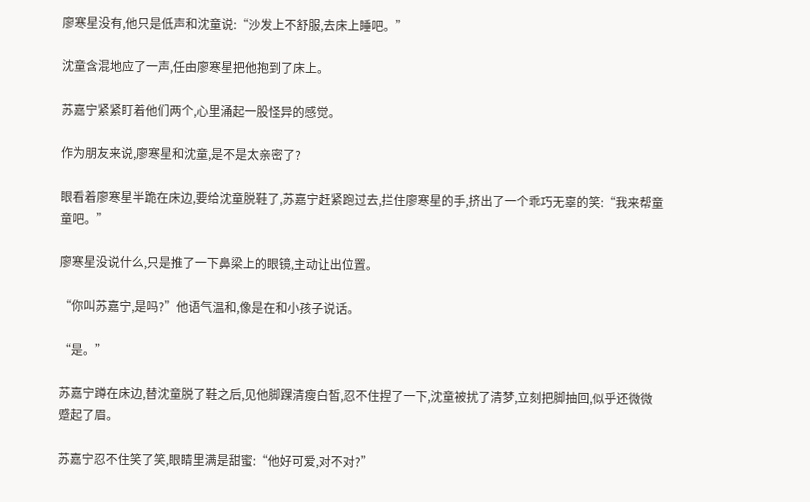廖寒星没有,他只是低声和沈童说:“沙发上不舒服,去床上睡吧。”

沈童含混地应了一声,任由廖寒星把他抱到了床上。

苏嘉宁紧紧盯着他们两个,心里涌起一股怪异的感觉。

作为朋友来说,廖寒星和沈童,是不是太亲密了?

眼看着廖寒星半跪在床边,要给沈童脱鞋了,苏嘉宁赶紧跑过去,拦住廖寒星的手,挤出了一个乖巧无辜的笑:“我来帮童童吧。”

廖寒星没说什么,只是推了一下鼻梁上的眼镜,主动让出位置。

“你叫苏嘉宁,是吗?”他语气温和,像是在和小孩子说话。

“是。”

苏嘉宁蹲在床边,替沈童脱了鞋之后,见他脚踝清瘦白皙,忍不住捏了一下,沈童被扰了清梦,立刻把脚抽回,似乎还微微蹙起了眉。

苏嘉宁忍不住笑了笑,眼睛里满是甜蜜:“他好可爱,对不对?”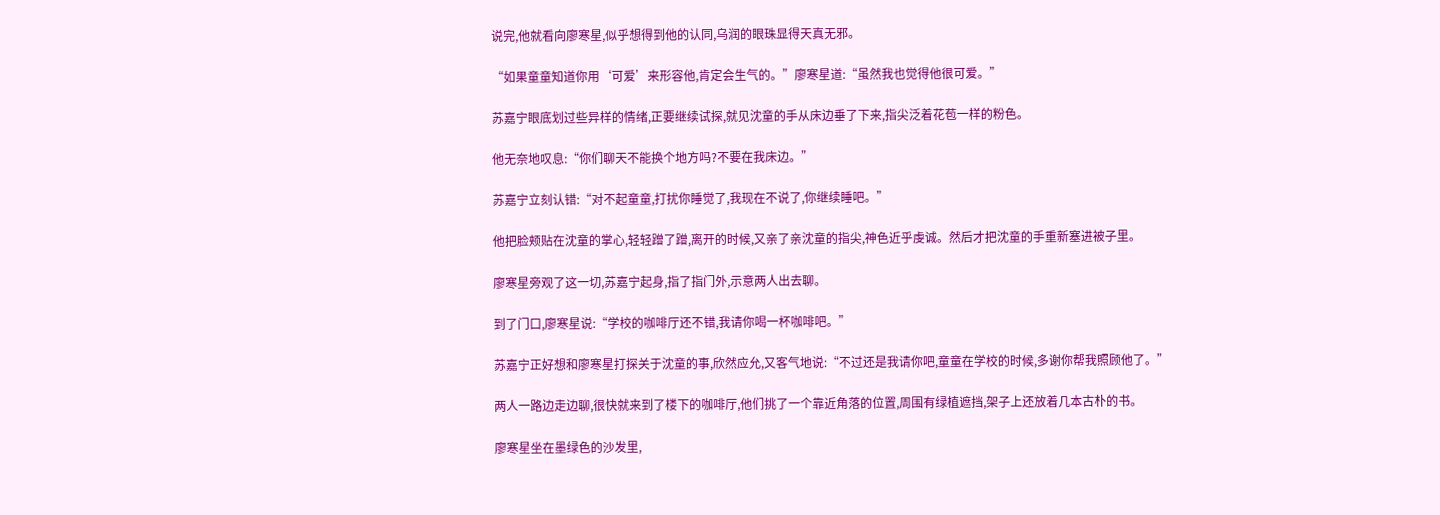说完,他就看向廖寒星,似乎想得到他的认同,乌润的眼珠显得天真无邪。

“如果童童知道你用‘可爱’来形容他,肯定会生气的。”廖寒星道:“虽然我也觉得他很可爱。”

苏嘉宁眼底划过些异样的情绪,正要继续试探,就见沈童的手从床边垂了下来,指尖泛着花苞一样的粉色。

他无奈地叹息:“你们聊天不能换个地方吗?不要在我床边。”

苏嘉宁立刻认错:“对不起童童,打扰你睡觉了,我现在不说了,你继续睡吧。”

他把脸颊贴在沈童的掌心,轻轻蹭了蹭,离开的时候,又亲了亲沈童的指尖,神色近乎虔诚。然后才把沈童的手重新塞进被子里。

廖寒星旁观了这一切,苏嘉宁起身,指了指门外,示意两人出去聊。

到了门口,廖寒星说:“学校的咖啡厅还不错,我请你喝一杯咖啡吧。”

苏嘉宁正好想和廖寒星打探关于沈童的事,欣然应允,又客气地说:“不过还是我请你吧,童童在学校的时候,多谢你帮我照顾他了。”

两人一路边走边聊,很快就来到了楼下的咖啡厅,他们挑了一个靠近角落的位置,周围有绿植遮挡,架子上还放着几本古朴的书。

廖寒星坐在墨绿色的沙发里,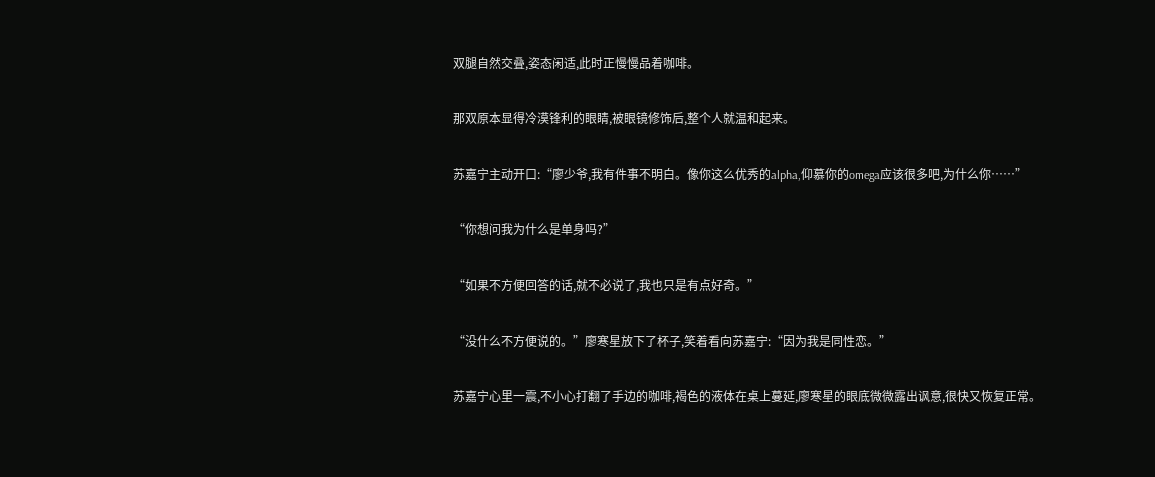双腿自然交叠,姿态闲适,此时正慢慢品着咖啡。

那双原本显得冷漠锋利的眼睛,被眼镜修饰后,整个人就温和起来。

苏嘉宁主动开口:“廖少爷,我有件事不明白。像你这么优秀的alpha,仰慕你的omega应该很多吧,为什么你……”

“你想问我为什么是单身吗?”

“如果不方便回答的话,就不必说了,我也只是有点好奇。”

“没什么不方便说的。”廖寒星放下了杯子,笑着看向苏嘉宁:“因为我是同性恋。”

苏嘉宁心里一震,不小心打翻了手边的咖啡,褐色的液体在桌上蔓延,廖寒星的眼底微微露出讽意,很快又恢复正常。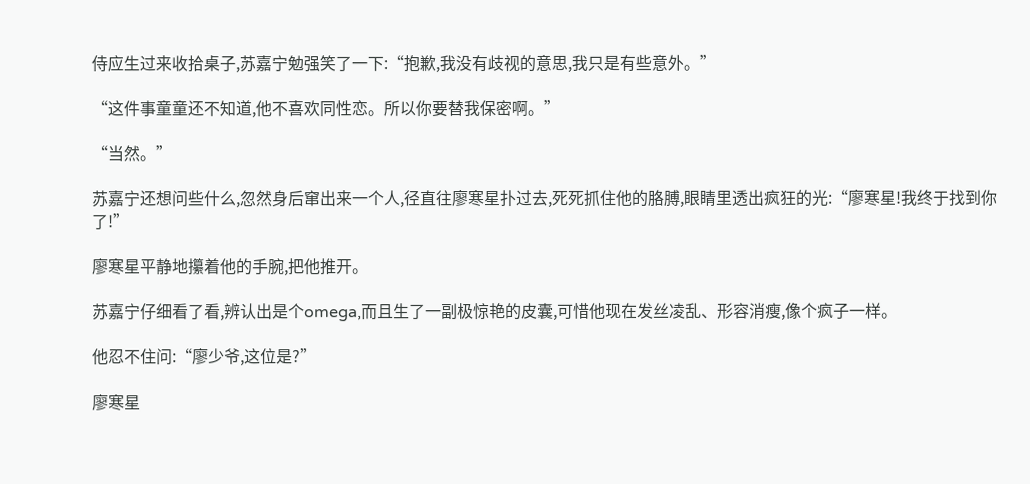侍应生过来收拾桌子,苏嘉宁勉强笑了一下:“抱歉,我没有歧视的意思,我只是有些意外。”

“这件事童童还不知道,他不喜欢同性恋。所以你要替我保密啊。”

“当然。”

苏嘉宁还想问些什么,忽然身后窜出来一个人,径直往廖寒星扑过去,死死抓住他的胳膊,眼睛里透出疯狂的光:“廖寒星!我终于找到你了!”

廖寒星平静地攥着他的手腕,把他推开。

苏嘉宁仔细看了看,辨认出是个omega,而且生了一副极惊艳的皮囊,可惜他现在发丝凌乱、形容消瘦,像个疯子一样。

他忍不住问:“廖少爷,这位是?”

廖寒星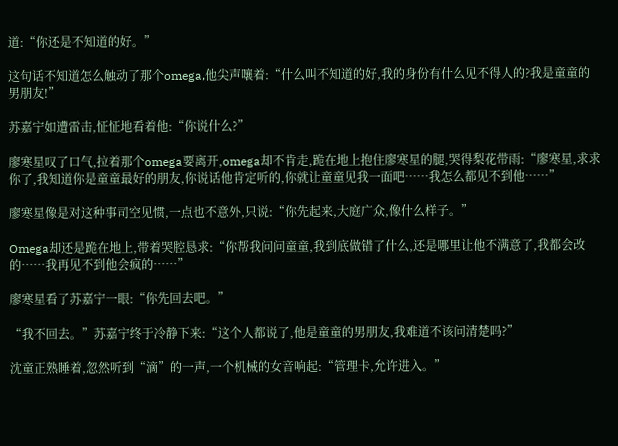道:“你还是不知道的好。”

这句话不知道怎么触动了那个omega,他尖声嚷着:“什么叫不知道的好,我的身份有什么见不得人的?我是童童的男朋友!”

苏嘉宁如遭雷击,怔怔地看着他:“你说什么?”

廖寒星叹了口气,拉着那个omega要离开,omega却不肯走,跪在地上抱住廖寒星的腿,哭得梨花带雨:“廖寒星,求求你了,我知道你是童童最好的朋友,你说话他肯定听的,你就让童童见我一面吧……我怎么都见不到他……”

廖寒星像是对这种事司空见惯,一点也不意外,只说:“你先起来,大庭广众,像什么样子。”

Omega却还是跪在地上,带着哭腔恳求:“你帮我问问童童,我到底做错了什么,还是哪里让他不满意了,我都会改的……我再见不到他会疯的……”

廖寒星看了苏嘉宁一眼:“你先回去吧。”

“我不回去。”苏嘉宁终于冷静下来:“这个人都说了,他是童童的男朋友,我难道不该问清楚吗?”

沈童正熟睡着,忽然听到“滴”的一声,一个机械的女音响起:“管理卡,允许进入。”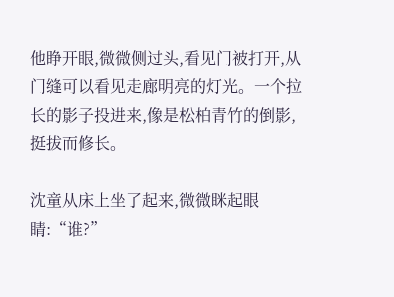他睁开眼,微微侧过头,看见门被打开,从门缝可以看见走廊明亮的灯光。一个拉长的影子投进来,像是松柏青竹的倒影,挺拔而修长。

沈童从床上坐了起来,微微眯起眼睛:“谁?”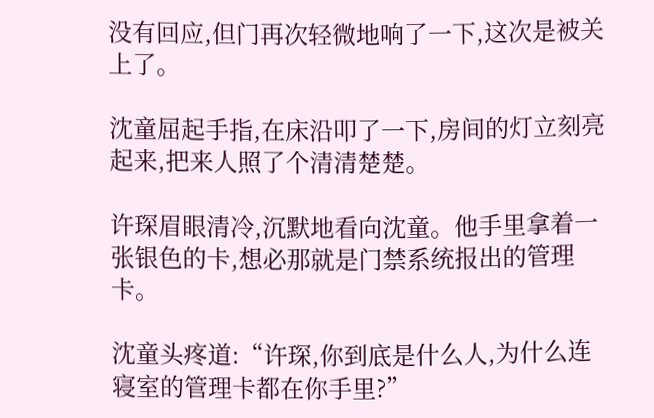没有回应,但门再次轻微地响了一下,这次是被关上了。

沈童屈起手指,在床沿叩了一下,房间的灯立刻亮起来,把来人照了个清清楚楚。

许琛眉眼清冷,沉默地看向沈童。他手里拿着一张银色的卡,想必那就是门禁系统报出的管理卡。

沈童头疼道:“许琛,你到底是什么人,为什么连寝室的管理卡都在你手里?”